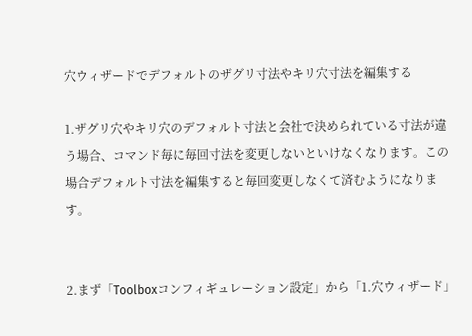穴ウィザードでデフォルトのザグリ寸法やキリ穴寸法を編集する

1.ザグリ穴やキリ穴のデフォルト寸法と会社で決められている寸法が違う場合、コマンド毎に毎回寸法を変更しないといけなくなります。この場合デフォルト寸法を編集すると毎回変更しなくて済むようになります。


2.まず「Toolboxコンフィギュレーション設定」から「1.穴ウィザード」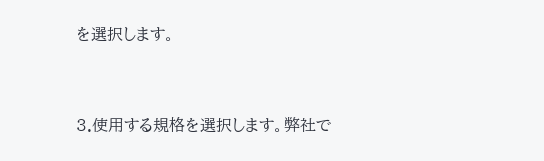を選択します。


3.使用する規格を選択します。弊社で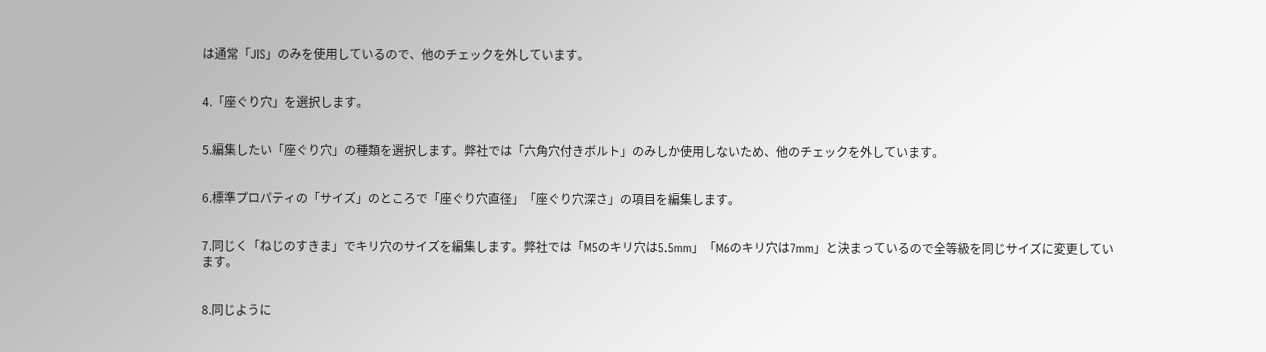は通常「JIS」のみを使用しているので、他のチェックを外しています。


4.「座ぐり穴」を選択します。


5.編集したい「座ぐり穴」の種類を選択します。弊社では「六角穴付きボルト」のみしか使用しないため、他のチェックを外しています。


6.標準プロパティの「サイズ」のところで「座ぐり穴直径」「座ぐり穴深さ」の項目を編集します。


7.同じく「ねじのすきま」でキリ穴のサイズを編集します。弊社では「M5のキリ穴は5.5mm」「M6のキリ穴は7mm」と決まっているので全等級を同じサイズに変更しています。


8.同じように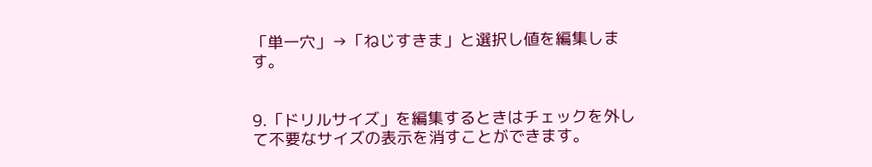「単一穴」→「ねじすきま」と選択し値を編集します。


9.「ドリルサイズ」を編集するときはチェックを外して不要なサイズの表示を消すことができます。